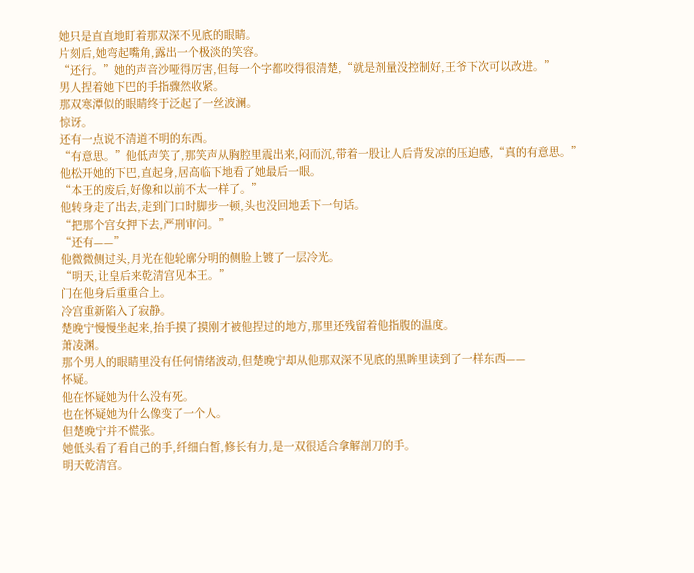她只是直直地盯着那双深不见底的眼睛。
片刻后,她弯起嘴角,露出一个极淡的笑容。
“还行。”她的声音沙哑得厉害,但每一个字都咬得很清楚,“就是剂量没控制好,王爷下次可以改进。”
男人捏着她下巴的手指骤然收紧。
那双寒潭似的眼睛终于泛起了一丝波澜。
惊讶。
还有一点说不清道不明的东西。
“有意思。”他低声笑了,那笑声从胸腔里震出来,闷而沉,带着一股让人后背发凉的压迫感,“真的有意思。”
他松开她的下巴,直起身,居高临下地看了她最后一眼。
“本王的废后,好像和以前不太一样了。”
他转身走了出去,走到门口时脚步一顿,头也没回地丢下一句话。
“把那个宫女押下去,严刑审问。”
“还有——”
他微微侧过头,月光在他轮廓分明的侧脸上镀了一层冷光。
“明天,让皇后来乾清宫见本王。”
门在他身后重重合上。
冷宫重新陷入了寂静。
楚晚宁慢慢坐起来,抬手摸了摸刚才被他捏过的地方,那里还残留着他指腹的温度。
萧凌渊。
那个男人的眼睛里没有任何情绪波动,但楚晚宁却从他那双深不见底的黑眸里读到了一样东西——
怀疑。
他在怀疑她为什么没有死。
也在怀疑她为什么像变了一个人。
但楚晚宁并不慌张。
她低头看了看自己的手,纤细白皙,修长有力,是一双很适合拿解剖刀的手。
明天乾清宫。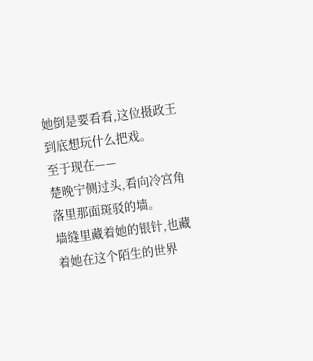她倒是要看看,这位摄政王到底想玩什么把戏。
至于现在——
楚晚宁侧过头,看向冷宫角落里那面斑驳的墙。
墙缝里藏着她的银针,也藏着她在这个陌生的世界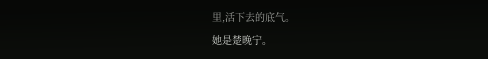里,活下去的底气。
她是楚晚宁。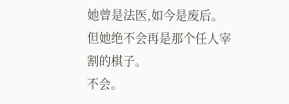她曾是法医,如今是废后。
但她绝不会再是那个任人宰割的棋子。
不会。